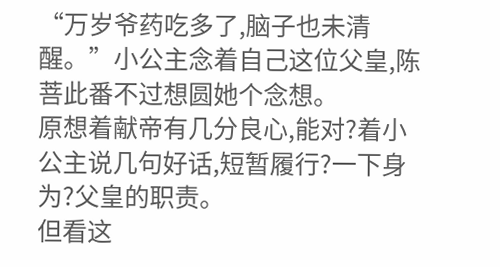“万岁爷药吃多了,脑子也未清醒。”小公主念着自己这位父皇,陈菩此番不过想圆她个念想。
原想着献帝有几分良心,能对?着小公主说几句好话,短暂履行?一下身为?父皇的职责。
但看这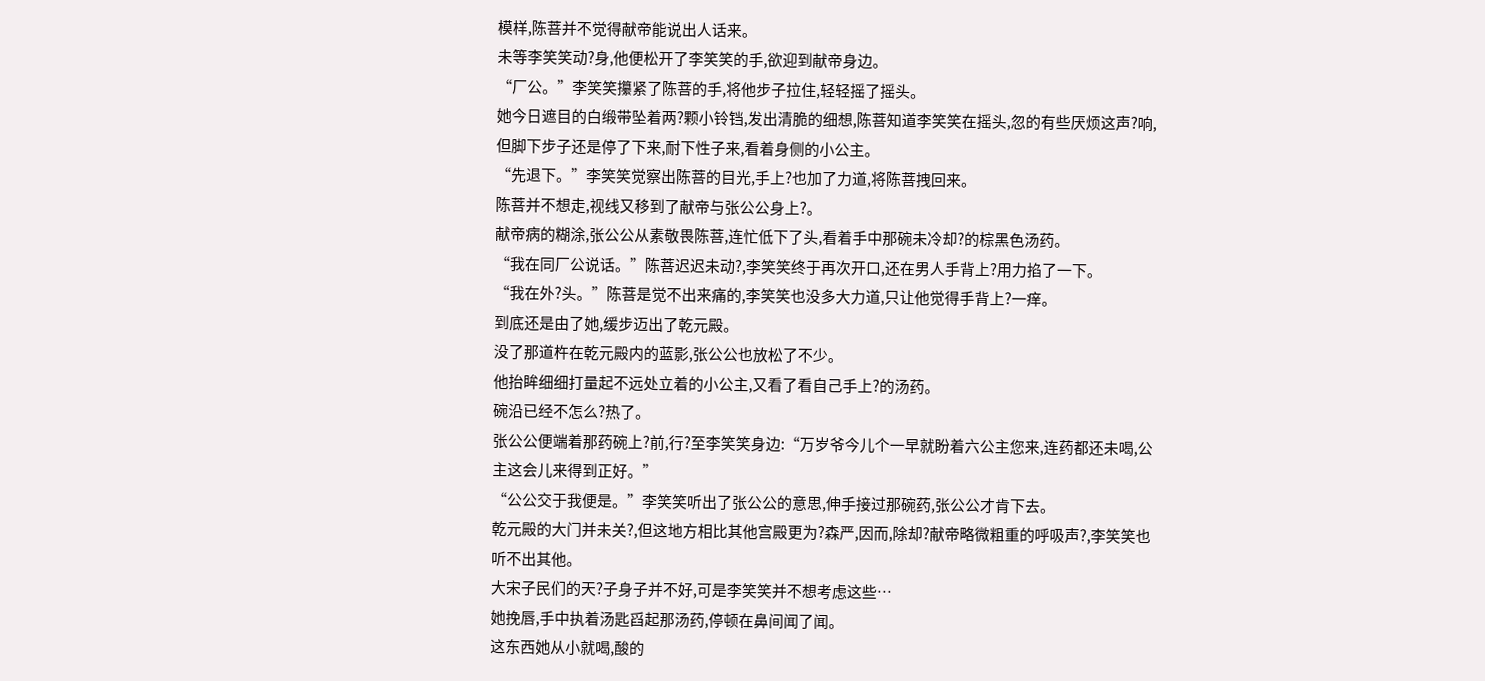模样,陈菩并不觉得献帝能说出人话来。
未等李笑笑动?身,他便松开了李笑笑的手,欲迎到献帝身边。
“厂公。”李笑笑攥紧了陈菩的手,将他步子拉住,轻轻摇了摇头。
她今日遮目的白缎带坠着两?颗小铃铛,发出清脆的细想,陈菩知道李笑笑在摇头,忽的有些厌烦这声?响,但脚下步子还是停了下来,耐下性子来,看着身侧的小公主。
“先退下。”李笑笑觉察出陈菩的目光,手上?也加了力道,将陈菩拽回来。
陈菩并不想走,视线又移到了献帝与张公公身上?。
献帝病的糊涂,张公公从素敬畏陈菩,连忙低下了头,看着手中那碗未冷却?的棕黑色汤药。
“我在同厂公说话。”陈菩迟迟未动?,李笑笑终于再次开口,还在男人手背上?用力掐了一下。
“我在外?头。”陈菩是觉不出来痛的,李笑笑也没多大力道,只让他觉得手背上?一痒。
到底还是由了她,缓步迈出了乾元殿。
没了那道杵在乾元殿内的蓝影,张公公也放松了不少。
他抬眸细细打量起不远处立着的小公主,又看了看自己手上?的汤药。
碗沿已经不怎么?热了。
张公公便端着那药碗上?前,行?至李笑笑身边:“万岁爷今儿个一早就盼着六公主您来,连药都还未喝,公主这会儿来得到正好。”
“公公交于我便是。”李笑笑听出了张公公的意思,伸手接过那碗药,张公公才肯下去。
乾元殿的大门并未关?,但这地方相比其他宫殿更为?森严,因而,除却?献帝略微粗重的呼吸声?,李笑笑也听不出其他。
大宋子民们的天?子身子并不好,可是李笑笑并不想考虑这些…
她挽唇,手中执着汤匙舀起那汤药,停顿在鼻间闻了闻。
这东西她从小就喝,酸的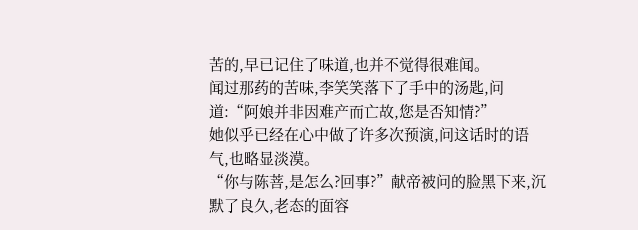苦的,早已记住了味道,也并不觉得很难闻。
闻过那药的苦味,李笑笑落下了手中的汤匙,问道:“阿娘并非因难产而亡故,您是否知情?”
她似乎已经在心中做了许多次预演,问这话时的语气,也略显淡漠。
“你与陈菩,是怎么?回事?”献帝被问的脸黑下来,沉默了良久,老态的面容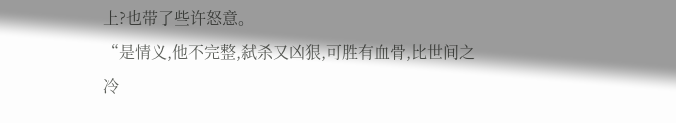上?也带了些许怒意。
“是情义,他不完整,弑杀又凶狠,可胜有血骨,比世间之冷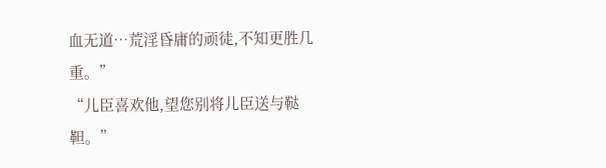血无道…荒淫昏庸的顽徒,不知更胜几重。”
“儿臣喜欢他,望您别将儿臣送与鞑靼。”